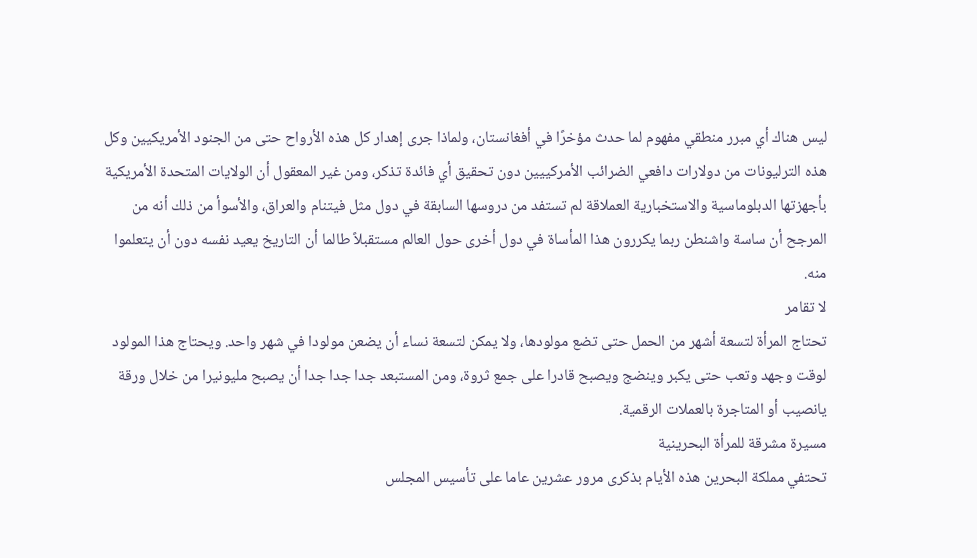ليس هناك أي مبرر منطقي مفهوم لما حدث مؤخرًا في أفغانستان، ولماذا جرى إهدار كل هذه الأرواح حتى من الجنود الأمريكيين وكل هذه الترليونات من دولارات دافعي الضرائب الأمركييين دون تحقيق أي فائدة تذكر، ومن غير المعقول أن الولايات المتحدة الأمريكية بأجهزتها الدبلوماسية والاستخبارية العملاقة لم تستفد من دروسها السابقة في دول مثل فيتنام والعراق، والأسوأ من ذلك أنه من المرجح أن ساسة واشنطن ربما يكررون هذا المأساة في دول أخرى حول العالم مستقبلاً طالما أن التاريخ يعيد نفسه دون أن يتعلموا منه.
لا تقامر
تحتاج المرأة لتسعة أشهر من الحمل حتى تضع مولودها، ولا يمكن لتسعة نساء أن يضعن مولودا في شهر واحد. ويحتاج هذا المولود لوقت وجهد وتعب حتى يكبر وينضج ويصبح قادرا على جمع ثروة، ومن المستبعد جدا جدا جدا أن يصبح مليونيرا من خلال ورقة يانصيب أو المتاجرة بالعملات الرقمية.
مسيرة مشرقة للمرأة البحرينية
تحتفي مملكة البحرين هذه الأيام بذكرى مرور عشرين عاما على تأسيس المجلس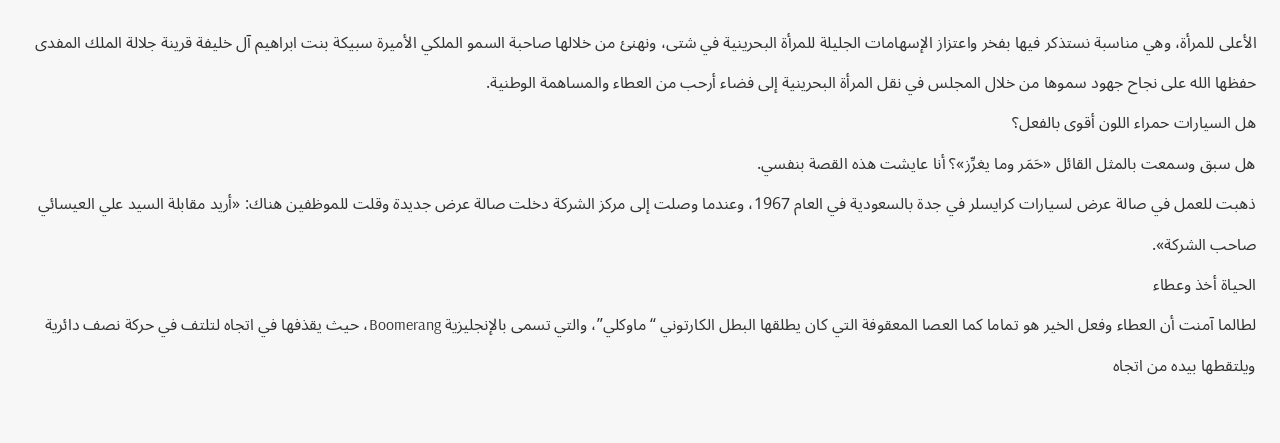الأعلى للمرأة، وهي مناسبة نستذكر فيها بفخر واعتزاز الإسهامات الجليلة للمرأة البحرينية في شتى، ونهنئ من خلالها صاحبة السمو الملكي الأميرة سبيكة بنت ابراهيم آل خليفة قرينة جلالة الملك المفدى حفظها الله على نجاح جهود سموها من خلال المجلس في نقل المرأة البحرينية إلى فضاء أرحب من العطاء والمساهمة الوطنية.
هل السيارات حمراء اللون أقوى بالفعل؟
هل سبق وسمعت بالمثل القائل «حَمَر وما يغرِّز»؟ أنا عايشت هذه القصة بنفسي.
ذهبت للعمل في صالة عرض لسيارات كرايسلر في جدة بالسعودية في العام 1967، وعندما وصلت إلى مركز الشركة دخلت صالة عرض جديدة وقلت للموظفين هناك: «أريد مقابلة السيد علي العيسائي صاحب الشركة».
الحياة أخذ وعطاء
لطالما آمنت أن العطاء وفعل الخير هو تماما كما العصا المعقوفة التي كان يطلقها البطل الكارتوني “ماوكلي”، والتي تسمى بالإنجليزية Boomerang، حيث يقذفها في اتجاه لتلتف في حركة نصف دائرية ويلتقطها بيده من اتجاه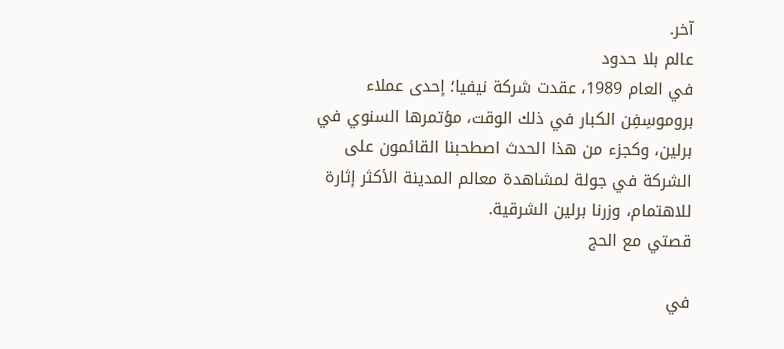آخر.
عالم بلا حدود
في العام 1989، عقدت شركة نيفيا؛ إحدى عملاء بروموسِفِن الكبار في ذلك الوقت، مؤتمرها السنوي في برلين، وكجزء من هذا الحدث اصطحبنا القائمون على الشركة في جولة لمشاهدة معالم المدينة الأكثر إثارة للاهتمام، وزرنا برلين الشرقية.
قصتي مع الحج

في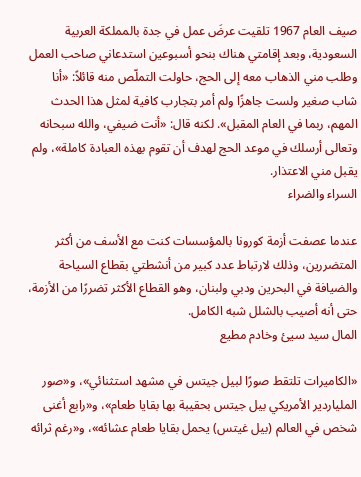صيف العام 1967 تلقيت عرضَ عمل في جدة بالمملكة العربية السعودية، وبعد إقامتي هناك بنحو أسبوعين استدعاني صاحب العمل وطلب مني الذهاب معه إلى الحج، حاولت التملّص منه قائلاً: «أنا شاب صغير ولست جاهزًا ولم أمر بتجارب كافية لمثل هذا الحدث المهم، ربما في العام المقبل». لكنه قال: «أنت ضيفي، والله سبحانه وتعالى أرسلك في موعد الحج لهدف أن تقوم بهذه العبادة كاملة»، ولم يقبل مني الاعتذار.
السراء والضراء

عندما عصفت أزمة كورونا بالمؤسسات كنت مع الأسف من أكثر المتضررين، وذلك لارتباط عدد كبير من أنشطتي بقطاع السياحة والضيافة في البحرين ودبي ولبنان، وهو القطاع الأكثر تضررًا من الأزمة، حتى أنه أصيب بالشلل شبه الكامل.
المال سيد سيئ وخادم مطيع

«الكاميرات تلتقط صورًا لبيل جيتس في مشهد استثنائي»، و«صور الملياردير الأمريكي بيل جيتس بحقيبة بها بقايا طعام»، و«رابع أغنى شخص في العالم (بيل غيتس) يحمل بقايا طعام عشائه»، و«رغم ثرائه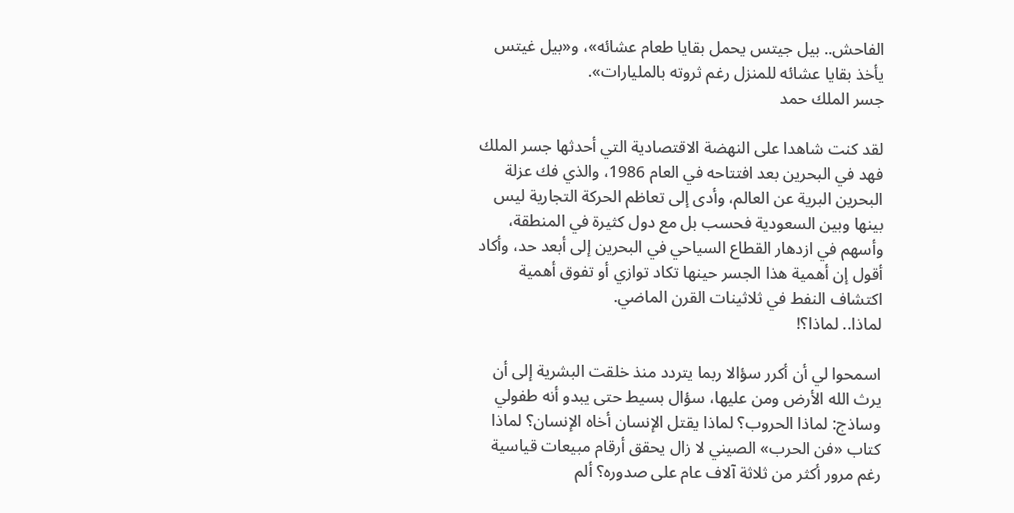الفاحش.. بيل جيتس يحمل بقايا طعام عشائه»، و«بيل غيتس يأخذ بقايا عشائه للمنزل رغم ثروته بالمليارات».
جسر الملك حمد

لقد كنت شاهدا على النهضة الاقتصادية التي أحدثها جسر الملك فهد في البحرين بعد افتتاحه في العام 1986، والذي فك عزلة البحرين البرية عن العالم، وأدى إلى تعاظم الحركة التجارية ليس بينها وبين السعودية فحسب بل مع دول كثيرة في المنطقة، وأسهم في ازدهار القطاع السياحي في البحرين إلى أبعد حد، وأكاد أقول إن أهمية هذا الجسر حينها تكاد توازي أو تفوق أهمية اكتشاف النفط في ثلاثينات القرن الماضي.
لماذا.. لماذا؟!

اسمحوا لي أن أكرر سؤالا ربما يتردد منذ خلقت البشرية إلى أن يرث الله الأرض ومن عليها، سؤال بسيط حتى يبدو أنه طفولي وساذج: لماذا الحروب؟ لماذا يقتل الإنسان أخاه الإنسان؟ لماذا كتاب «فن الحرب» الصيني لا زال يحقق أرقام مبيعات قياسية رغم مرور أكثر من ثلاثة آلاف عام على صدوره؟ ألم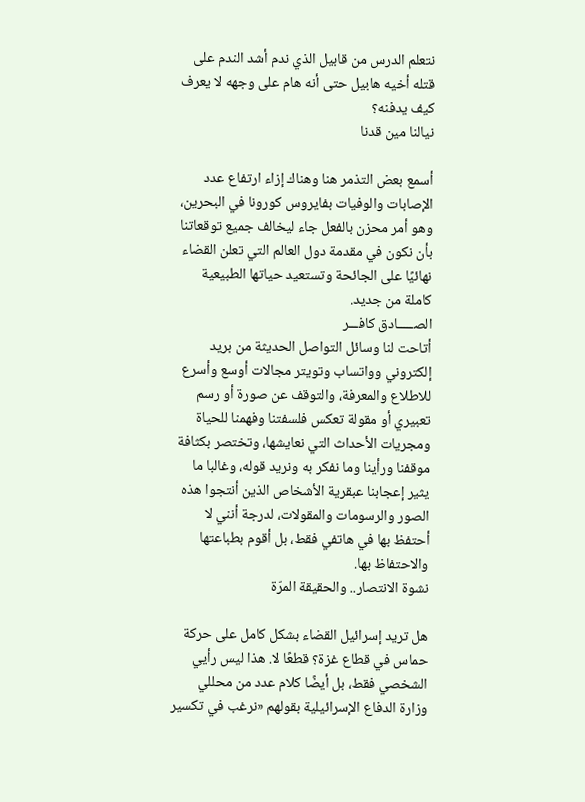نتعلم الدرس من قابيل الذي ندم أشد الندم على قتله أخيه هابيل حتى أنه هام على وجهه لا يعرف كيف يدفنه؟
نيالنا مين قدنا

أسمع بعض التذمر هنا وهناك إزاء ارتفاع عدد الإصابات والوفيات بفايروس كورونا في البحرين، وهو أمر محزن بالفعل جاء ليخالف جميع توقعاتنا بأن نكون في مقدمة دول العالم التي تعلن القضاء نهائيًا على الجائحة وتستعيد حياتها الطبيعية كاملة من جديد.
الصـــــادق كافـــر
أتاحت لنا وسائل التواصل الحديثة من بريد إلكتروني وواتساب وتويتر مجالات أوسع وأسرع للاطلاع والمعرفة، والتوقف عن صورة أو رسم تعبيري أو مقولة تعكس فلسفتنا وفهمنا للحياة ومجريات الأحداث التي نعايشها، وتختصر بكثافة موقفنا ورأينا وما نفكر به ونريد قوله، وغالبا ما يثير إعجابنا عبقرية الأشخاص الذين أنتجوا هذه الصور والرسومات والمقولات، لدرجة أنني لا أحتفظ بها في هاتفي فقط، بل أقوم بطباعتها والاحتفاظ بها.
نشوة الانتصار.. والحقيقة المرّة

هل تريد إسرائيل القضاء بشكل كامل على حركة حماس في قطاع غزة؟ قطعًا لا. هذا ليس رأيي الشخصي فقط، بل أيضًا كلام عدد من محللي وزارة الدفاع الإسرائيلية بقولهم «نرغب في تكسير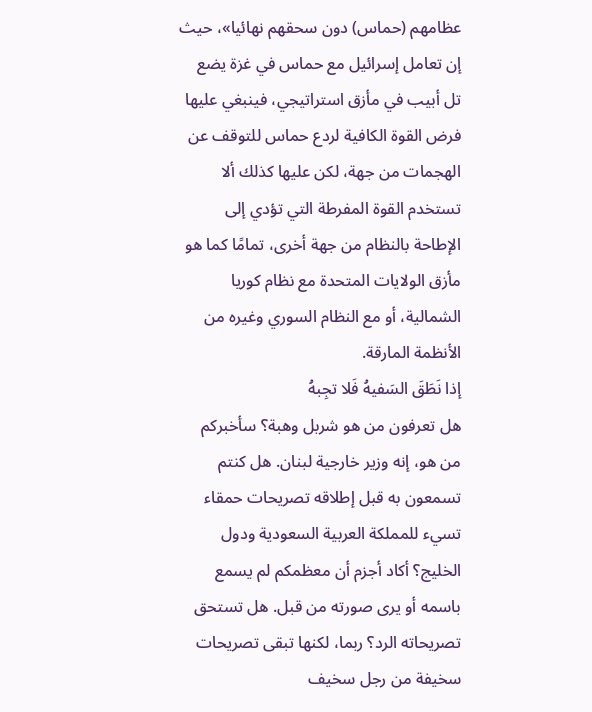عظامهم (حماس) دون سحقهم نهائيا»، حيث إن تعامل إسرائيل مع حماس في غزة يضع تل أبيب في مأزق استراتيجي، فينبغي عليها فرض القوة الكافية لردع حماس للتوقف عن الهجمات من جهة، لكن عليها كذلك ألا تستخدم القوة المفرطة التي تؤدي إلى الإطاحة بالنظام من جهة أخرى، تمامًا كما هو مأزق الولايات المتحدة مع نظام كوريا الشمالية، أو مع النظام السوري وغيره من الأنظمة المارقة.
إذا نَطَقَ السَفيهُ فَلا تجِبهُ
هل تعرفون من هو شربل وهبة؟ سأخبركم من هو، إنه وزير خارجية لبنان. هل كنتم تسمعون به قبل إطلاقه تصريحات حمقاء تسيء للمملكة العربية السعودية ودول الخليج؟ أكاد أجزم أن معظمكم لم يسمع باسمه أو يرى صورته من قبل. هل تستحق تصريحاته الرد؟ ربما، لكنها تبقى تصريحات سخيفة من رجل سخيف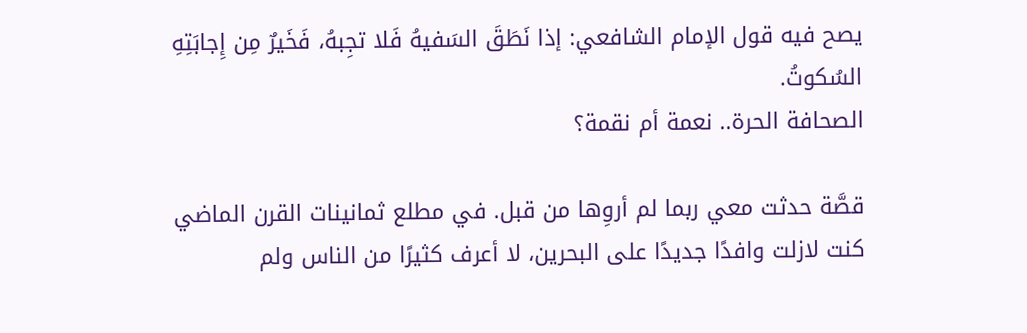يصح فيه قول الإمام الشافعي: إذا نَطَقَ السَفيهُ فَلا تجِبهُ، فَخَيرٌ مِن إِجابَتِهِ السُكوتُ.
الصحافة الحرة.. نعمة أم نقمة؟

قصَّة حدثت معي ربما لم أروِها من قبل. في مطلع ثمانينات القرن الماضي كنت لازلت وافدًا جديدًا على البحرين، لا أعرف كثيرًا من الناس ولم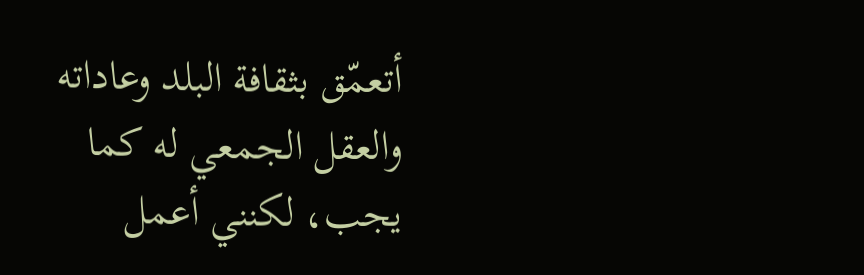أتعمّق بثقافة البلد وعاداته والعقل الجمعي له كما يجب، لكنني أعمل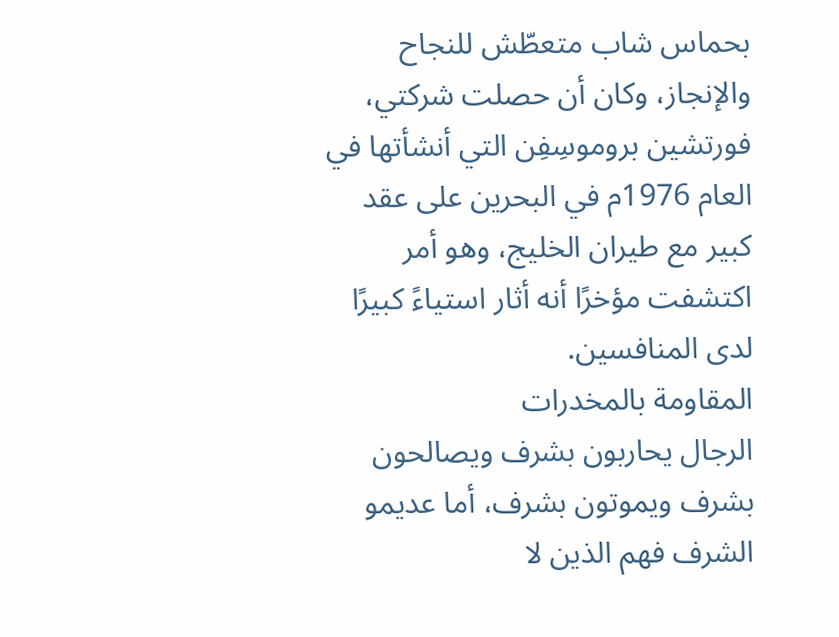بحماس شاب متعطّش للنجاح والإنجاز، وكان أن حصلت شركتي، فورتشين بروموسِفِن التي أنشأتها في العام 1976م في البحرين على عقد كبير مع طيران الخليج، وهو أمر اكتشفت مؤخرًا أنه أثار استياءً كبيرًا لدى المنافسين.
المقاومة بالمخدرات
الرجال يحاربون بشرف ويصالحون بشرف ويموتون بشرف، أما عديمو الشرف فهم الذين لا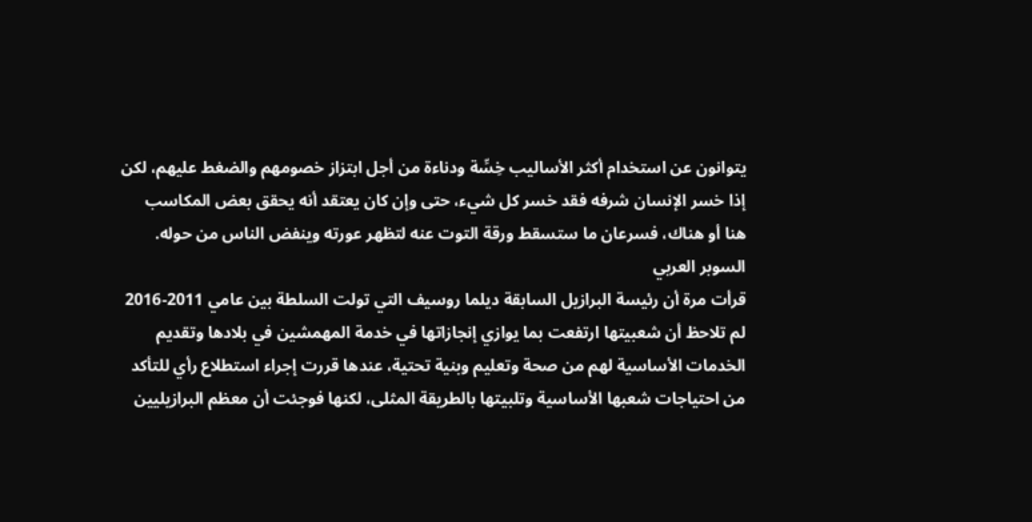يتوانون عن استخدام أكثر الأساليب خِسِّة ودناءة من أجل ابتزاز خصومهم والضغط عليهم، لكن إذا خسر الإنسان شرفه فقد خسر كل شيء، حتى وإن كان يعتقد أنه يحقق بعض المكاسب هنا أو هناك، فسرعان ما ستسقط ورقة التوت عنه لتظهر عورته وينفض الناس من حوله.
السوبر العربي
قرأت مرة أن رئيسة البرازيل السابقة ديلما روسيف التي تولت السلطة بين عامي 2011-2016 لم تلاحظ أن شعبيتها ارتفعت بما يوازي إنجازاتها في خدمة المهمشين في بلادها وتقديم الخدمات الأساسية لهم من صحة وتعليم وبنية تحتية، عندها قررت إجراء استطلاع رأي للتأكد من احتياجات شعبها الأساسية وتلبيتها بالطريقة المثلى، لكنها فوجئت أن معظم البرازيليين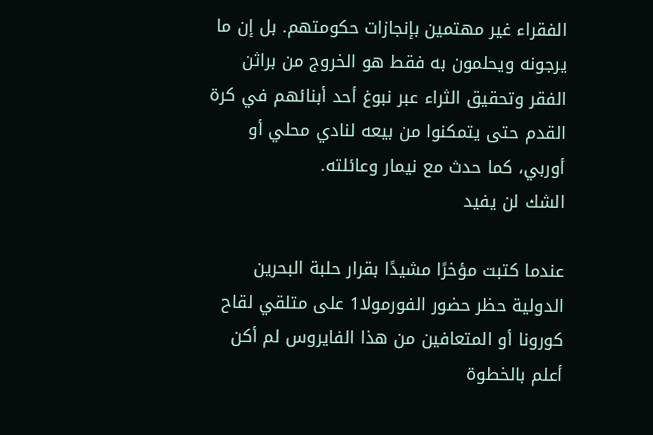الفقراء غير مهتمين بإنجازات حكومتهم. بل إن ما يرجونه ويحلمون به فقط هو الخروج من براثن الفقر وتحقيق الثراء عبر نبوغ أحد أبنائهم في كرة القدم حتى يتمكنوا من بيعه لنادي محلي أو أوربي، كما حدث مع نيمار وعائلته.
الشك لن يفيد

عندما كتبت مؤخرًا مشيدًا بقرار حلبة البحرين الدولية حظر حضور الفورمولا1 على متلقي لقاح كورونا أو المتعافين من هذا الفايروس لم أكن أعلم بالخطوة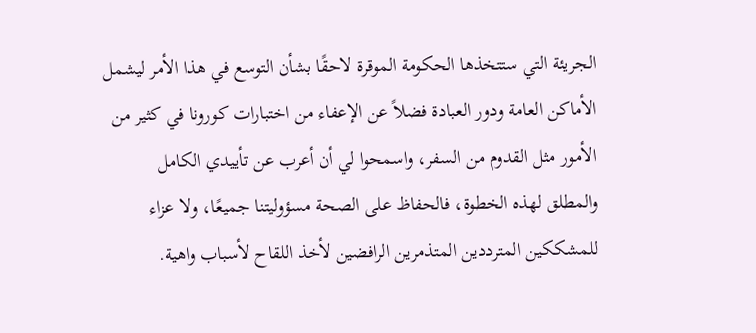الجريئة التي ستتخذها الحكومة الموقرة لاحقًا بشأن التوسع في هذا الأمر ليشمل الأماكن العامة ودور العبادة فضلاً عن الإعفاء من اختبارات كورونا في كثير من الأمور مثل القدوم من السفر، واسمحوا لي أن أعرب عن تأييدي الكامل والمطلق لهذه الخطوة، فالحفاظ على الصحة مسؤوليتنا جميعًا، ولا عزاء للمشككين المترددين المتذمرين الرافضين لأخذ اللقاح لأسباب واهية.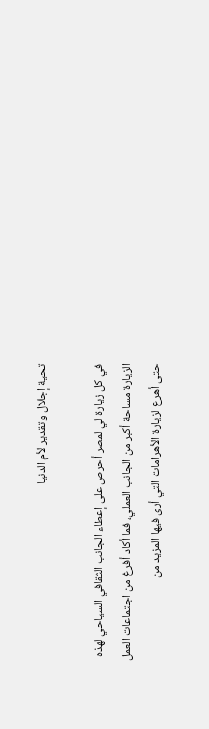تحية إجلال وتقدير لأم الدنيا

في كل زيارة لي لمصر أحرص على إعطاء الجانب الثقافي السياحي لهذه الزيارة مساحة أكبر من الجانب العملي، فما أكاد أفرغ من اجتماعات العمل حتى أهرع لزيارة الأهرامات التي أرى فيها المزيد من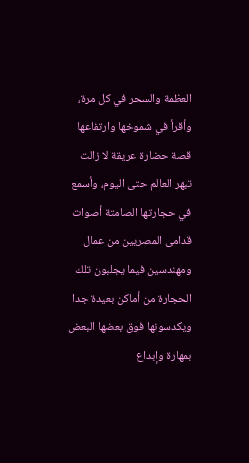العظمة والسحر في كل مرة، وأقرأ في شموخها وارتفاعها قصة حضارة عريقة لا زالت تبهر العالم حتى اليوم، وأسمع في حجارتها الصامتة أصوات قدامى المصريين من عمال ومهندسين فيما يجلبون تلك الحجارة من أماكن بعيدة جدا ويكدسونها فوق بعضها البعض بمهارة وإبداع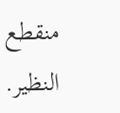منقطع النظير.